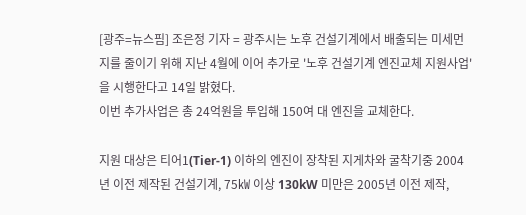[광주=뉴스핌] 조은정 기자 = 광주시는 노후 건설기계에서 배출되는 미세먼지를 줄이기 위해 지난 4월에 이어 추가로 '노후 건설기계 엔진교체 지원사업'을 시행한다고 14일 밝혔다.
이번 추가사업은 총 24억원을 투입해 150여 대 엔진을 교체한다.

지원 대상은 티어1(Tier-1) 이하의 엔진이 장착된 지게차와 굴착기중 2004년 이전 제작된 건설기계, 75㎾ 이상 130kW 미만은 2005년 이전 제작,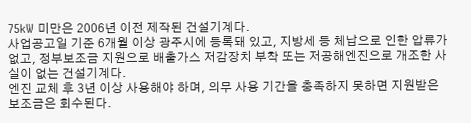75kW 미만은 2006년 이전 제작된 건설기계다.
사업공고일 기준 6개월 이상 광주시에 등록돼 있고, 지방세 등 체납으로 인한 압류가 없고, 정부보조금 지원으로 배출가스 저감장치 부착 또는 저공해엔진으로 개조한 사실이 없는 건설기계다.
엔진 교체 후 3년 이상 사용해야 하며, 의무 사용 기간을 충족하지 못하면 지원받은 보조금은 회수된다.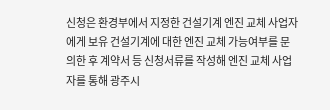신청은 환경부에서 지정한 건설기계 엔진 교체 사업자에게 보유 건설기계에 대한 엔진 교체 가능여부를 문의한 후 계약서 등 신청서류를 작성해 엔진 교체 사업자를 통해 광주시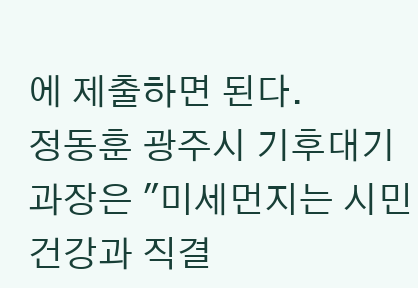에 제출하면 된다.
정동훈 광주시 기후대기과장은 "미세먼지는 시민 건강과 직결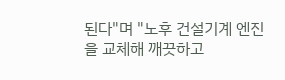된다"며 "노후 건설기계 엔진을 교체해 깨끗하고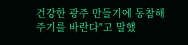건강한 광주 만들기에 동참해주기를 바란다"고 말했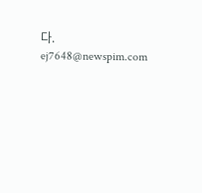다.
ej7648@newspim.com